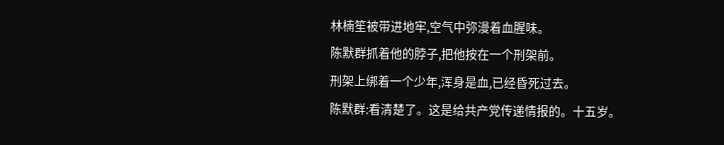林楠笙被带进地牢,空气中弥漫着血腥味。
陈默群抓着他的脖子,把他按在一个刑架前。
刑架上绑着一个少年,浑身是血,已经昏死过去。
陈默群:看清楚了。这是给共产党传递情报的。十五岁。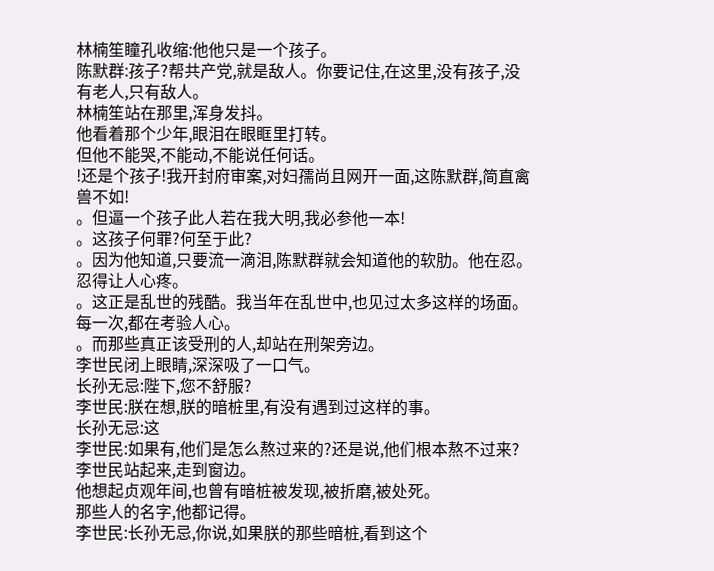林楠笙瞳孔收缩:他他只是一个孩子。
陈默群:孩子?帮共产党,就是敌人。你要记住,在这里,没有孩子,没有老人,只有敌人。
林楠笙站在那里,浑身发抖。
他看着那个少年,眼泪在眼眶里打转。
但他不能哭,不能动,不能说任何话。
!还是个孩子!我开封府审案,对妇孺尚且网开一面,这陈默群,简直禽兽不如!
。但逼一个孩子此人若在我大明,我必参他一本!
。这孩子何罪?何至于此?
。因为他知道,只要流一滴泪,陈默群就会知道他的软肋。他在忍。忍得让人心疼。
。这正是乱世的残酷。我当年在乱世中,也见过太多这样的场面。每一次,都在考验人心。
。而那些真正该受刑的人,却站在刑架旁边。
李世民闭上眼睛,深深吸了一口气。
长孙无忌:陛下,您不舒服?
李世民:朕在想,朕的暗桩里,有没有遇到过这样的事。
长孙无忌:这
李世民:如果有,他们是怎么熬过来的?还是说,他们根本熬不过来?
李世民站起来,走到窗边。
他想起贞观年间,也曾有暗桩被发现,被折磨,被处死。
那些人的名字,他都记得。
李世民:长孙无忌,你说,如果朕的那些暗桩,看到这个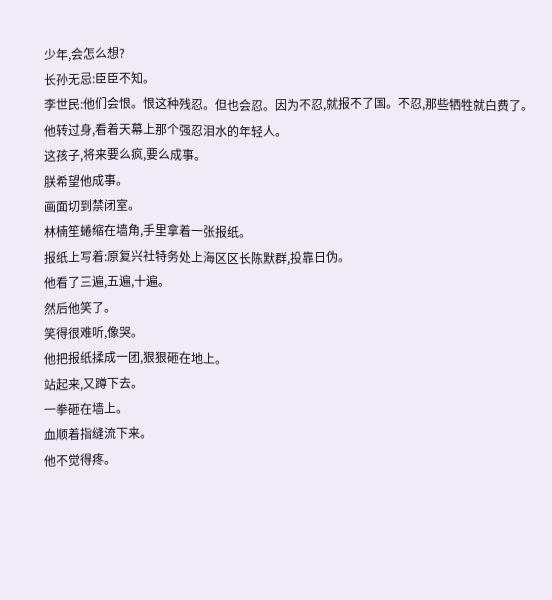少年,会怎么想?
长孙无忌:臣臣不知。
李世民:他们会恨。恨这种残忍。但也会忍。因为不忍,就报不了国。不忍,那些牺牲就白费了。
他转过身,看着天幕上那个强忍泪水的年轻人。
这孩子,将来要么疯,要么成事。
朕希望他成事。
画面切到禁闭室。
林楠笙蜷缩在墙角,手里拿着一张报纸。
报纸上写着:原复兴社特务处上海区区长陈默群,投靠日伪。
他看了三遍,五遍,十遍。
然后他笑了。
笑得很难听,像哭。
他把报纸揉成一团,狠狠砸在地上。
站起来,又蹲下去。
一拳砸在墙上。
血顺着指缝流下来。
他不觉得疼。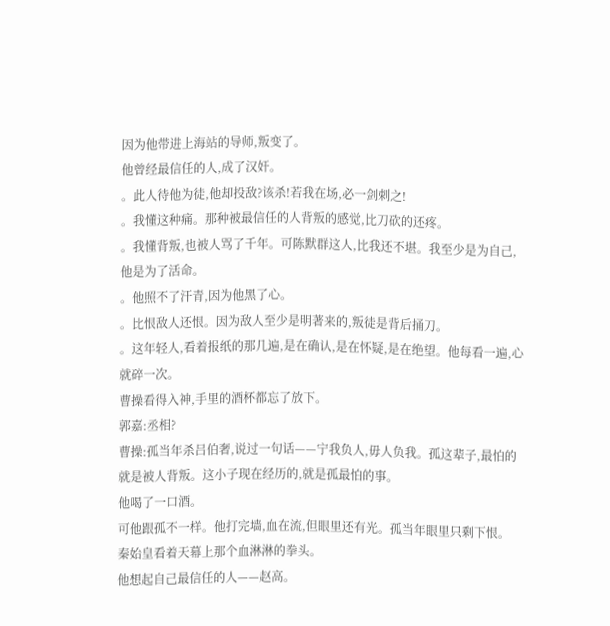因为他带进上海站的导师,叛变了。
他曾经最信任的人,成了汉奸。
。此人待他为徒,他却投敌?该杀!若我在场,必一剑刺之!
。我懂这种痛。那种被最信任的人背叛的感觉,比刀砍的还疼。
。我懂背叛,也被人骂了千年。可陈默群这人,比我还不堪。我至少是为自己,他是为了活命。
。他照不了汗青,因为他黑了心。
。比恨敌人还恨。因为敌人至少是明著来的,叛徒是背后捅刀。
。这年轻人,看着报纸的那几遍,是在确认,是在怀疑,是在绝望。他每看一遍,心就碎一次。
曹操看得入神,手里的酒杯都忘了放下。
郭嘉:丞相?
曹操:孤当年杀吕伯奢,说过一句话——宁我负人,毋人负我。孤这辈子,最怕的就是被人背叛。这小子现在经历的,就是孤最怕的事。
他喝了一口酒。
可他跟孤不一样。他打完墙,血在流,但眼里还有光。孤当年眼里只剩下恨。
秦始皇看着天幕上那个血淋淋的拳头。
他想起自己最信任的人——赵高。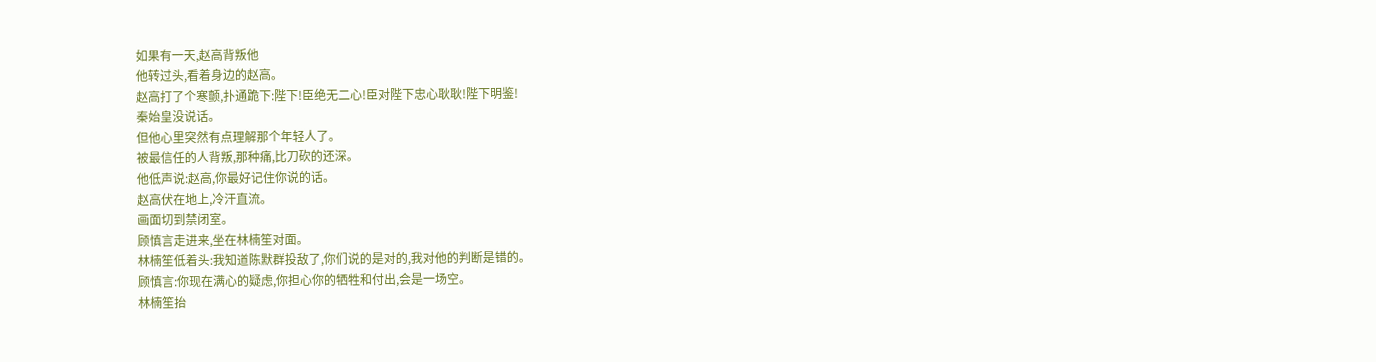如果有一天,赵高背叛他
他转过头,看着身边的赵高。
赵高打了个寒颤,扑通跪下:陛下!臣绝无二心!臣对陛下忠心耿耿!陛下明鉴!
秦始皇没说话。
但他心里突然有点理解那个年轻人了。
被最信任的人背叛,那种痛,比刀砍的还深。
他低声说:赵高,你最好记住你说的话。
赵高伏在地上,冷汗直流。
画面切到禁闭室。
顾慎言走进来,坐在林楠笙对面。
林楠笙低着头:我知道陈默群投敌了,你们说的是对的,我对他的判断是错的。
顾慎言:你现在满心的疑虑,你担心你的牺牲和付出,会是一场空。
林楠笙抬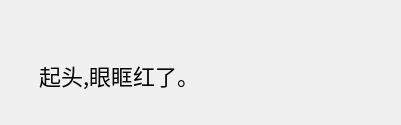起头,眼眶红了。